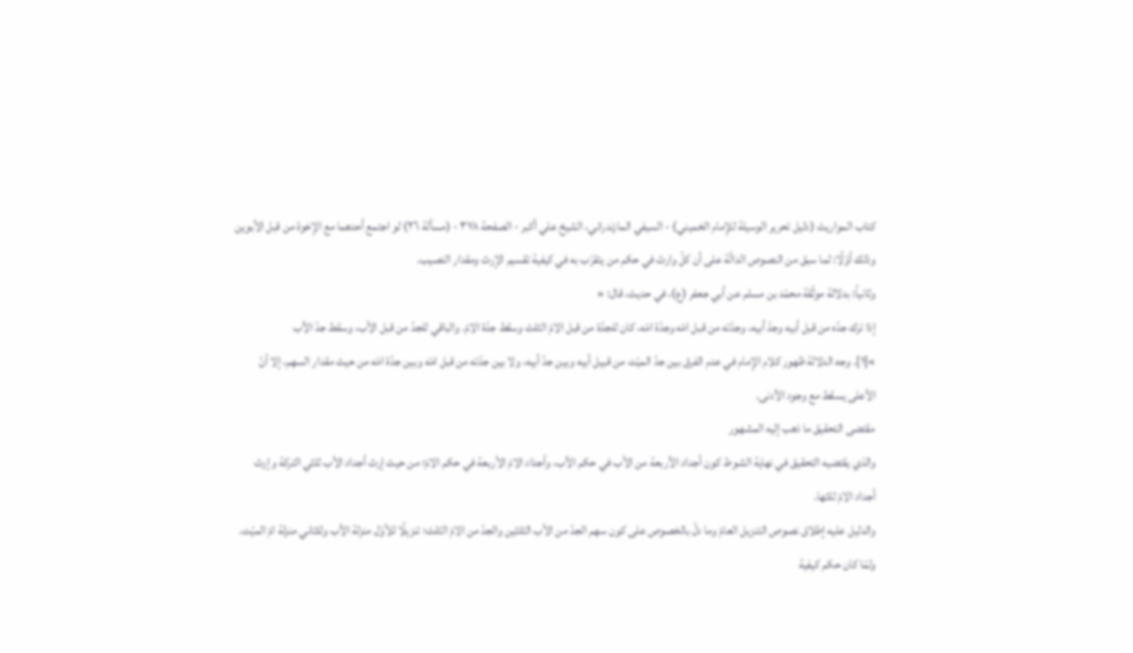كتاب المواريث (دليل تحرير الوسيلة للإمام الخميني) - السيفي المازندراني، الشيخ علي أكبر - الصفحة ٣٧٨ - (مسألة ٢٦) لو اجتمع أحدهما مع الإخوة من قبل الأبوين
وذلك أوّلًا: لما سبق من النصوص الدالّة على أن كلّ وارث في حكم من يتقرّب به في كيفية تقسيم الإرث ومقدار النصيب.
وثانياً: بدلالة موثّقة محمّد بن مسلم عن أبي جعفر (ع)، في حديث، قال: «
إذا ترك جدّه من قبل أبيه وجدّ أبيه، وجدّته من قبل امّه وجدّة امّه، كان للجدّة من قبل الامّ الثلث وسقط جدّة الامّ. والباقي للجدّ من قبل الأب، وسقط جدّ الأب
»[١]. وجه الدلالة ظهور كلام الإمام في عدم الفرق بين جدّ الميّت من قبيل أبيه وبين جدّ أبيه، ولا بين جدّته من قبل امّه وبين جدّة امّه من حيث مقدار السهم، إلا أنّ الأعلى يسقط مع وجود الأدنى.
مقتضى التحقيق ما ذهب إليه المشهور
والذي يقتضيه التحقيق في نهاية الشوط كون أجداد الأربعة من الأب في حكم الأب، وأجداد الامّ الأربعة في حكم الامّ؛ من حيث إرث أجداد الأب ثلثي التركة وإرث أجداد الامّ ثلثها.
والدليل عليه إطلاق نصوص التنزيل العامّ وما دلّ بالخصوص على كون سهم الجدّ من الأب الثلثين والجدّ من الامّ الثلث؛ تنزيلًا للأوّل منزلة الأب وللثاني منزلة امّ الميّت. ولمّا كان حكم كيفية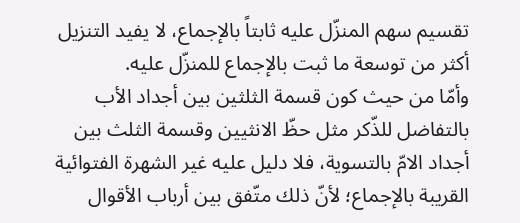تقسيم سهم المنزّل عليه ثابتاً بالإجماع، لا يفيد التنزيل أكثر من توسعة ما ثبت بالإجماع للمنزّل عليه.
وأمّا من حيث كون قسمة الثلثين بين أجداد الأب بالتفاضل للذّكر مثل حظّ الانثيين وقسمة الثلث بين أجداد الامّ بالتسوية، فلا دليل عليه غير الشهرة الفتوائية القريبة بالإجماع؛ لأنّ ذلك متّفق بين أرباب الأقوال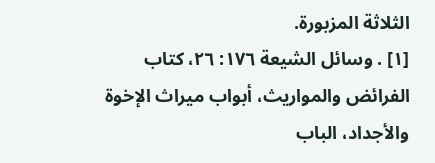الثلاثة المزبورة.
[١] . وسائل الشيعة ١٧٦: ٢٦، كتاب الفرائض والمواريث، أبواب ميراث الإخوة والأجداد، الباب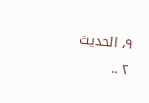٩، الحديث ٢ ..